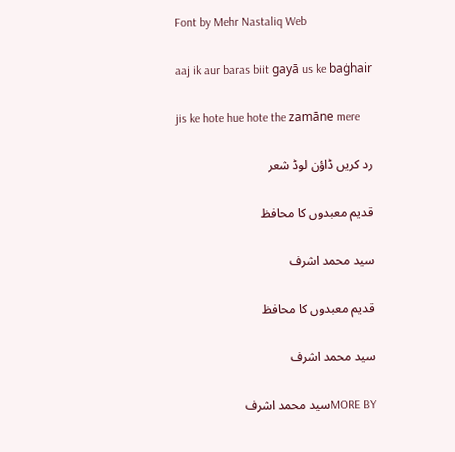Font by Mehr Nastaliq Web

aaj ik aur baras biit gayā us ke baġhair

jis ke hote hue hote the zamāne mere

رد کریں ڈاؤن لوڈ شعر

قدیم معبدوں کا محافظ

سید محمد اشرف

قدیم معبدوں کا محافظ

سید محمد اشرف

MORE BYسید محمد اشرف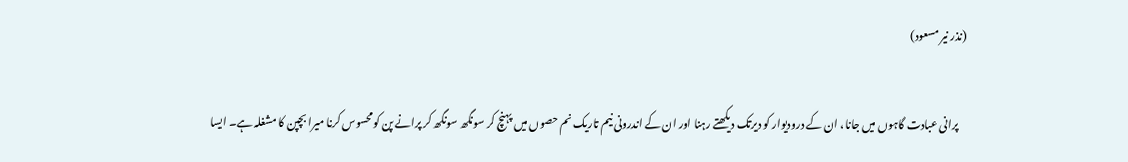(نذر نیر مسعود)

    پرانی عبادت گاہوں میں جانا، ان کے درودیوار کو دیرتک دیکھتے رہنا اور ان کے اندرونی نیم تاریک نم حصوں میں پہنچ کر سونگھ سونگھ کر پرانے پن کومحسوس کرنا میرا بچپن کا مشغلہ ہے۔ ایسا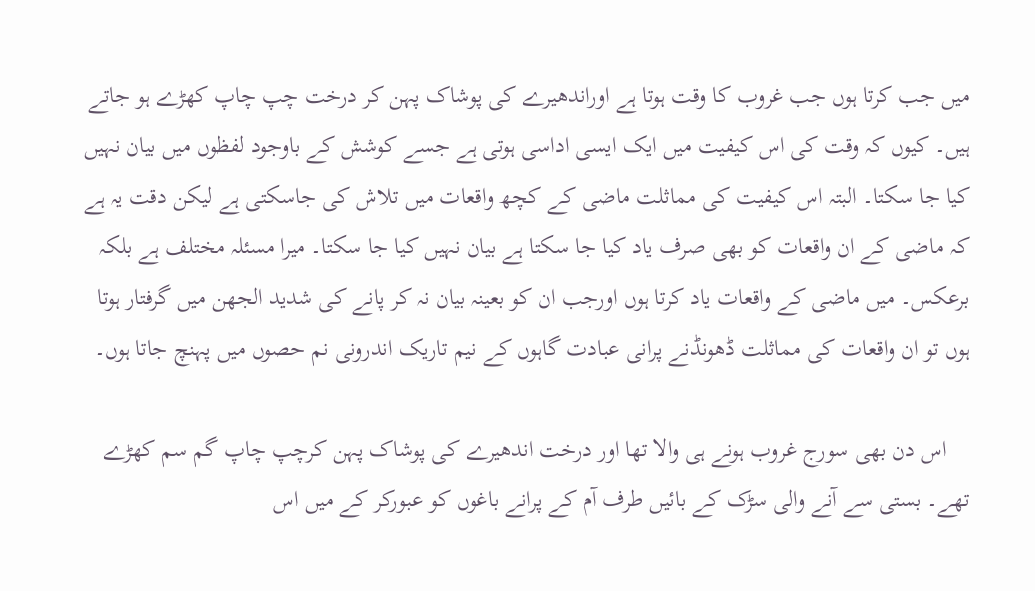میں جب کرتا ہوں جب غروب کا وقت ہوتا ہے اوراندھیرے کی پوشاک پہن کر درخت چپ چاپ کھڑے ہو جاتے ہیں۔ کیوں کہ وقت کی اس کیفیت میں ایک ایسی اداسی ہوتی ہے جسے کوشش کے باوجود لفظوں میں بیان نہیں کیا جا سکتا۔ البتہ اس کیفیت کی مماثلت ماضی کے کچھ واقعات میں تلاش کی جاسکتی ہے لیکن دقت یہ ہے کہ ماضی کے ان واقعات کو بھی صرف یاد کیا جا سکتا ہے بیان نہیں کیا جا سکتا۔ میرا مسئلہ مختلف ہے بلکہ برعکس۔ میں ماضی کے واقعات یاد کرتا ہوں اورجب ان کو بعینہ بیان نہ کر پانے کی شدید الجھن میں گرفتار ہوتا ہوں تو ان واقعات کی مماثلت ڈھونڈنے پرانی عبادت گاہوں کے نیم تاریک اندرونی نم حصوں میں پہنچ جاتا ہوں۔

    اس دن بھی سورج غروب ہونے ہی والا تھا اور درخت اندھیرے کی پوشاک پہن کرچپ چاپ گم سم کھڑے تھے۔ بستی سے آنے والی سڑک کے بائیں طرف آم کے پرانے باغوں کو عبورکر کے میں اس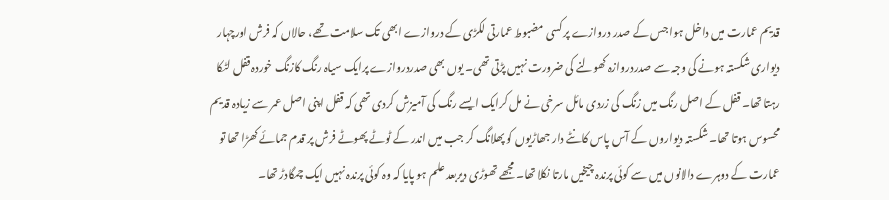قدیم عمارت میں داخل ہوا جس کے صدر دروازے پر کسی مضبوط عمارتی لکڑی کے دروازے ابھی تک سلامت تھے، حالاں کہ فرش اورچہار دیواری شکستہ ہونے کی وجہ سے صدردروازہ کھولنے کی ضرورت نہیں پڑتی تھی۔ یوں بھی صدردروازے پرایک سیاہ رنگ کازنگ خوردہ قفل لٹکا رہتا تھا۔ قفل کے اصل رنگ میں زنگ کی زردی مائل سرخی نے مل کرایک ایسے رنگ کی آمیزش کردی تھی کہ قفل اپنی اصل عمر سے زیادہ قدیم محسوس ہوتا تھا۔ شکستہ دیواروں کے آس پاس کانٹے دار جھاڑیوں کو پھلانگ کر جب میں اندر کے ٹوٹے پھوٹے فرش پر قدم جمائے کھڑا تھا تو عمارت کے دوہرے دالانوں میں سے کوئی پرندہ چیخیں مارتا نکلا تھا۔ مجھے تھوڑی دیربعد علم ہو پایا کہ وہ کوئی پرندہ نہیں ایک چمگادڑ تھا۔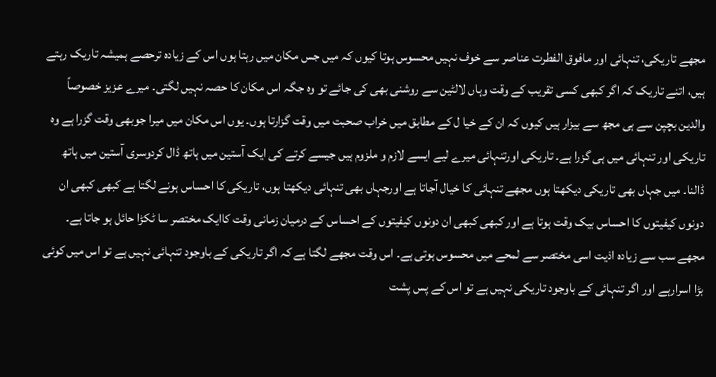مجھے تاریکی، تنہائی اور مافوق الفطرت عناصر سے خوف نہیں محسوس ہوتا کیوں کہ میں جس مکان میں رہتا ہوں اس کے زیادہ ترحصے ہمیشہ تاریک رہتے ہیں، اتنے تاریک کہ اگر کبھی کسی تقریب کے وقت وہاں لالٹین سے روشنی بھی کی جائے تو وہ جگہ اس مکان کا حصہ نہیں لگتی۔ میرے عزیز خصوصاً والدین بچپن سے ہی مجھ سے بیزار ہیں کیوں کہ ان کے خیا ل کے مطابق میں خراب صحبت میں وقت گزارتا ہوں۔ یوں اس مکان میں میرا جوبھی وقت گزرا ہے وہ تاریکی اور تنہائی میں ہی گزرا ہے۔ تاریکی اورتنہائی میرے لیے ایسے لازم و ملزوم ہیں جیسے کرتے کی ایک آستین میں ہاتھ ڈال کردوسری آستین میں ہاتھ ڈالنا۔ میں جہاں بھی تاریکی دیکھتا ہوں مجھے تنہائی کا خیال آجاتا ہے اورجہاں بھی تنہائی دیکھتا ہوں، تاریکی کا احساس ہونے لگتا ہے کبھی کبھی ان دونوں کیفیتوں کا احساس بیک وقت ہوتا ہے اور کبھی کبھی ان دونوں کیفیتوں کے احساس کے درمیان زمانی وقت کاایک مختصر سا ٹکڑا حائل ہو جاتا ہے۔ مجھے سب سے زیادہ اذیت اسی مختصر سے لمحے میں محسوس ہوتی ہے۔ اس وقت مجھے لگتا ہے کہ اگر تاریکی کے باوجود تنہائی نہیں ہے تو اس میں کوئی بڑا اسرارہے اور اگر تنہائی کے باوجود تاریکی نہیں ہے تو اس کے پس پشت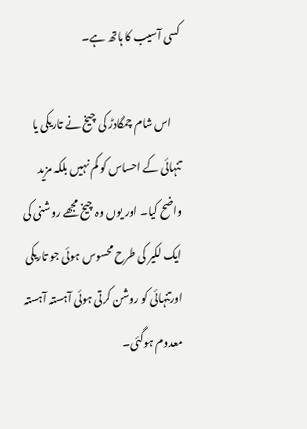کسی آسیب کا ہاتھ ہے۔

    اس شام چمگادڑ کی چیخ نے تاریکی یا تنہائی کے احساس کو کم نہیں بلکہ مزید واضح کیا۔ اور یوں وہ چیخ مجھے روشنی کی ایک لکیر کی طرح محسوس ہوئی جو تاریکی اورتنہائی کو روشن کرتی ہوئی آہستہ آہستہ معدوم ہوگئی۔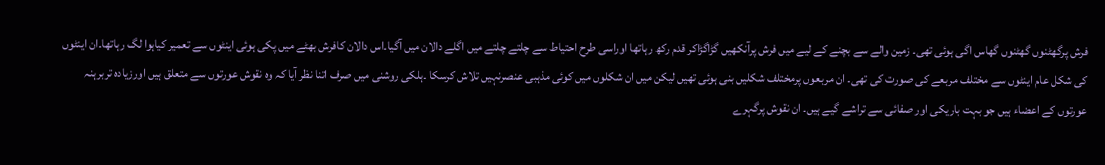فرش پرگھٹنوں گھٹنوں گھاس اگی ہوئی تھی۔ زمین والے سے بچنے کے لیے میں فرش پرآنکھیں گڑاگڑاکر قدم رکھ رہاتھا اوراسی طرح احتیاط سے چلتے چلتے میں اگلے دالان میں آگیا۔اس دالان کافرش بھٹے میں پکی ہوئی اینٹوں سے تعمیر کیاہوا لگ رہاتھا۔ان اینٹوں کی شکل عام اینٹوں سے مختلف مربعے کی صورت کی تھی۔ ان مربعوں پرمختلف شکلیں بنی ہوئی تھیں لیکن میں ان شکلوں میں کوئی مذہبی عنصرنہیں تلاش کرسکا ۔ہلکی روشنی میں صرف اتنا نظر آیا کہ وہ نقوش عورتوں سے متعلق ہیں اورزیادہ تربرہنہ عورتوں کے اعضاء ہیں جو بہت باریکی اور صفائی سے تراشے گیے ہیں۔ ان نقوش پرگہرے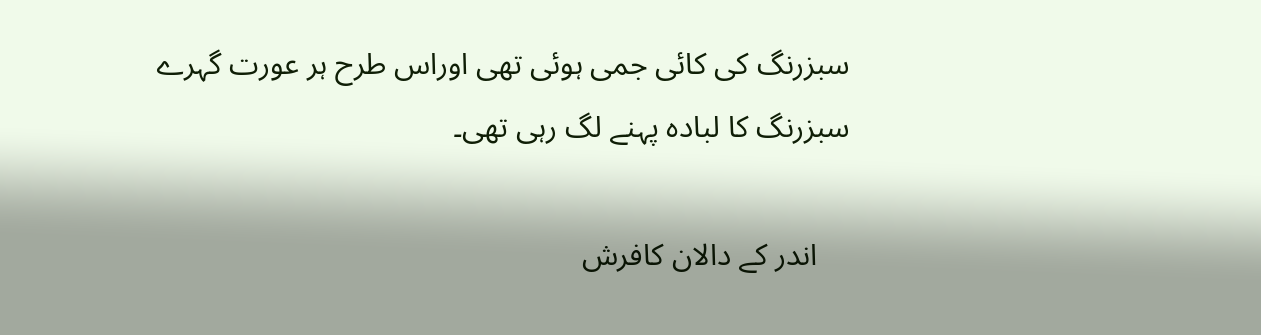سبزرنگ کی کائی جمی ہوئی تھی اوراس طرح ہر عورت گہرے سبزرنگ کا لبادہ پہنے لگ رہی تھی۔

    اندر کے دالان کافرش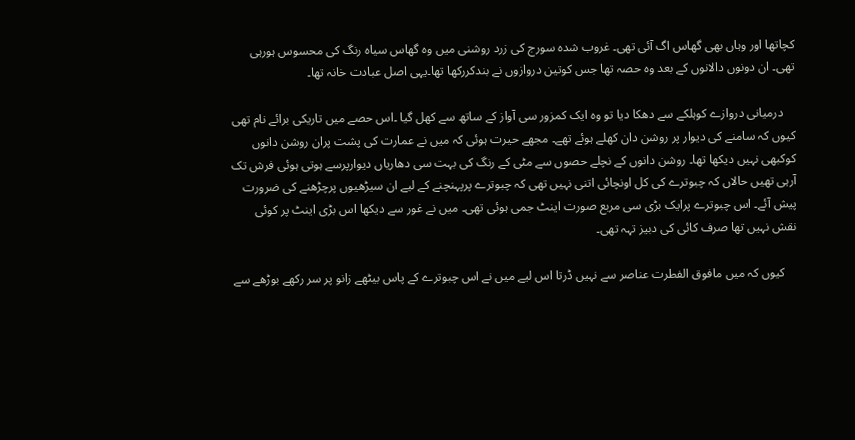کچاتھا اور وہاں بھی گھاس اگ آئی تھی۔ غروب شدہ سورج کی زرد روشنی میں وہ گھاس سیاہ رنگ کی محسوس ہورہی تھی۔ ان دونوں دالانوں کے بعد وہ حصہ تھا جس کوتین دروازوں نے بندکررکھا تھا۔یہی اصل عبادت خانہ تھا۔

    درمیانی دروازے کوہلکے سے دھکا دیا تو وہ ایک کمزور سی آواز کے ساتھ سے کھل گیا ۔اس حصے میں تاریکی برائے نام تھی کیوں کہ سامنے کی دیوار پر روشن دان کھلے ہوئے تھے۔ مجھے حیرت ہوئی کہ میں نے عمارت کی پشت پران روشن دانوں کوکبھی نہیں دیکھا تھا۔ روشن دانوں کے نچلے حصوں سے مٹی کے رنگ کی بہت سی دھاریاں دیوارپرسے ہوتی ہوئی فرش تک آرہی تھیں حالاں کہ چبوترے کی کل اونچائی اتنی نہیں تھی کہ چبوترے پرپہنچنے کے لیے ان سیڑھیوں پرچڑھنے کی ضرورت پیش آئے۔ اس چبوترے پرایک بڑی سی مربع صورت اینٹ جمی ہوئی تھی۔ میں نے غور سے دیکھا اس بڑی اینٹ پر کوئی نقش نہیں تھا صرف کائی کی دبیز تہہ تھی۔

    کیوں کہ میں مافوق الفطرت عناصر سے نہیں ڈرتا اس لیے میں نے اس چبوترے کے پاس بیٹھے زانو پر سر رکھے بوڑھے سے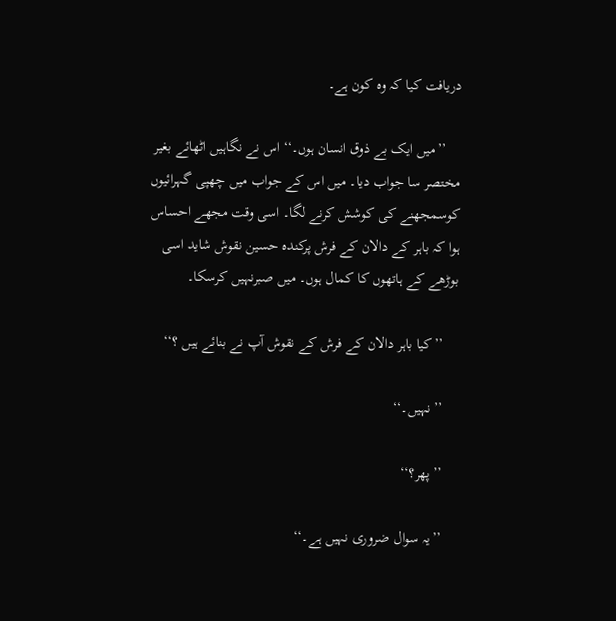دریافت کیا کہ وہ کون ہے۔

    ’’میں ایک بے ذوق انسان ہوں۔‘‘ اس نے نگاہیں اٹھائے بغیر مختصر سا جواب دیا۔ میں اس کے جواب میں چھپی گہرائیوں کوسمجھنے کی کوشش کرنے لگا۔ اسی وقت مجھے احساس ہوا کہ باہر کے دالان کے فرش پرکندہ حسین نقوش شاید اسی بوڑھے کے ہاتھوں کا کمال ہوں۔ میں صبرنہیں کرسکا۔

    ’’کیا باہر دالان کے فرش کے نقوش آپ نے بنائے ہیں ؟‘‘

    ’’نہیں۔‘‘

    ’’پھر؟‘‘

    ’’یہ سوال ضروری نہیں ہے۔‘‘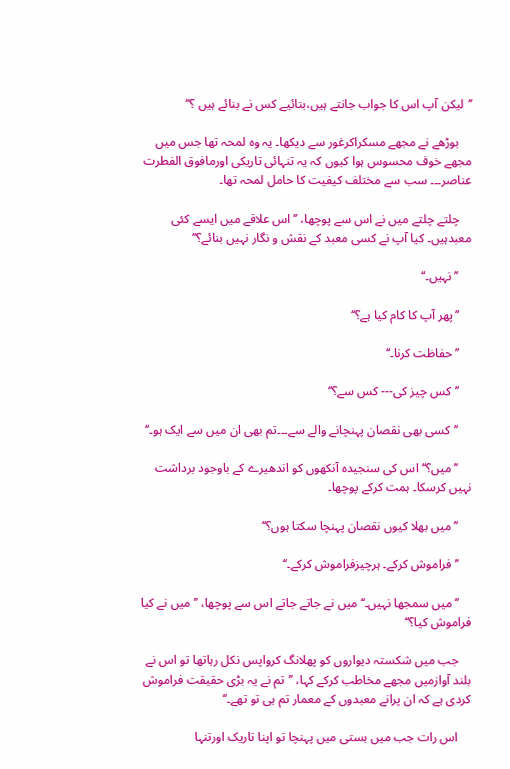’’لیکن آپ اس کا جواب جانتے ہیں،بتائیے کس نے بنائے ہیں ؟‘‘

    بوڑھے نے مجھے مسکراکرغور سے دیکھا۔ یہ وہ لمحہ تھا جس میں مجھے خوف محسوس ہوا کیوں کہ یہ تنہائی تاریکی اورمافوق الفطرت عناصر۔۔۔ سب سے مختلف کیفیت کا حامل لمحہ تھا۔

    چلتے چلتے میں نے اس سے پوچھا، ’’اس علاقے میں ایسے کئی معبدہیں۔ کیا آپ نے کسی معبد کے نقش و نگار نہیں بنائے؟‘‘

    ’’نہیں۔‘‘

    ’’پھر آپ کا کام کیا ہے؟‘‘

    ’’حفاظت کرنا۔‘‘

    ’’کس چیز کی--- کس سے؟‘‘

    ’’کسی بھی نقصان پہنچانے والے سے۔۔۔تم بھی ان میں سے ایک ہو۔‘‘

    ’’میں؟‘‘ اس کی سنجیدہ آنکھوں کو اندھیرے کے باوجود برداشت نہیں کرسکا۔ ہمت کرکے پوچھا۔

    ’’میں بھلا کیوں نقصان پہنچا سکتا ہوں؟‘‘

    ’’فراموش کرکے۔ ہرچیزفراموش کرکے۔‘‘

    ’’میں سمجھا نہیں۔‘‘ میں نے جاتے جاتے اس سے پوچھا، ’’میں نے کیا فراموش کیا؟‘‘

    جب میں شکستہ دیواروں کو پھلانگ کرواپس نکل رہاتھا تو اس نے بلند آوازمیں مجھے مخاطب کرکے کہا، ’’تم نے یہ بڑی حقیقت فراموش کردی ہے کہ ان پرانے معبدوں کے معمار تم ہی تو تھے۔‘‘

    اس رات جب میں بستی میں پہنچا تو اپنا تاریک اورتنہا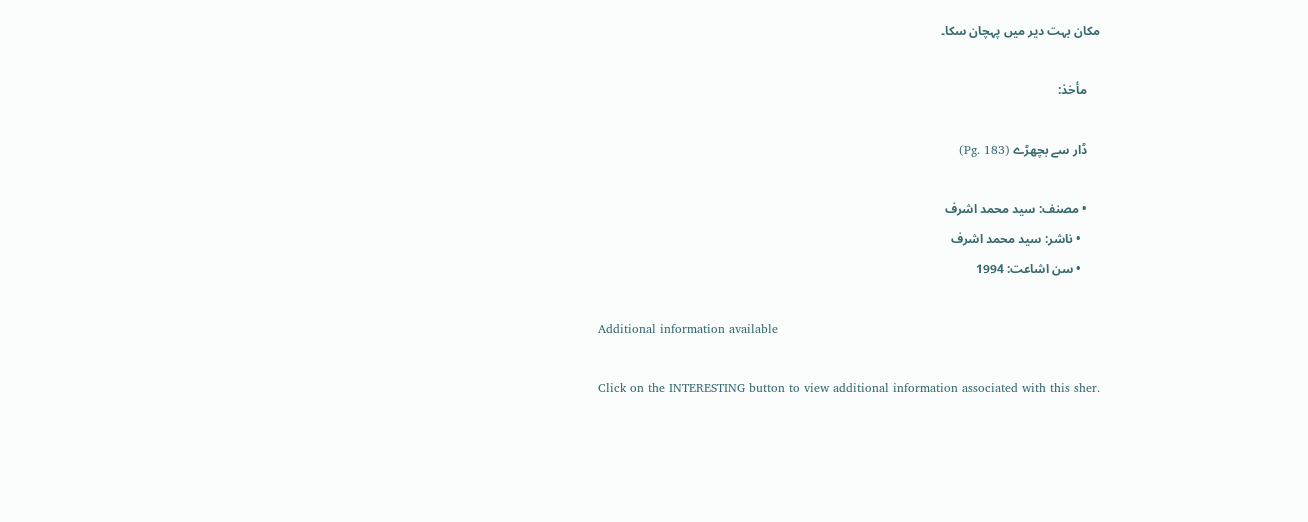مکان بہت دیر میں پہچان سکا۔

    مأخذ:

    ڈار سے بچھڑے (Pg. 183)

    • مصنف: سید محمد اشرف
      • ناشر: سید محمد اشرف
      • سن اشاعت: 1994

    Additional information available

    Click on the INTERESTING button to view additional information associated with this sher.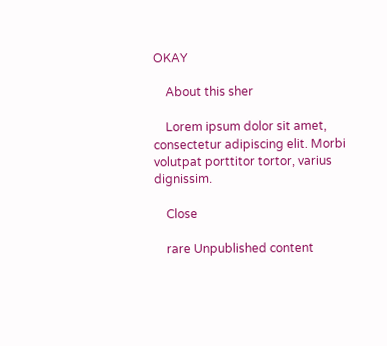OKAY

    About this sher

    Lorem ipsum dolor sit amet, consectetur adipiscing elit. Morbi volutpat porttitor tortor, varius dignissim.

    Close

    rare Unpublished content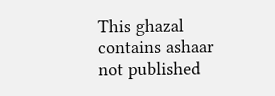This ghazal contains ashaar not published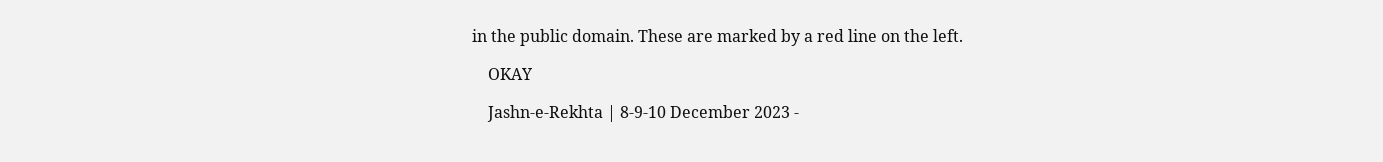in the public domain. These are marked by a red line on the left.

    OKAY

    Jashn-e-Rekhta | 8-9-10 December 2023 -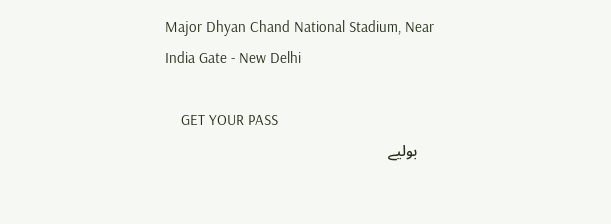Major Dhyan Chand National Stadium, Near India Gate - New Delhi

    GET YOUR PASS
    بولیے